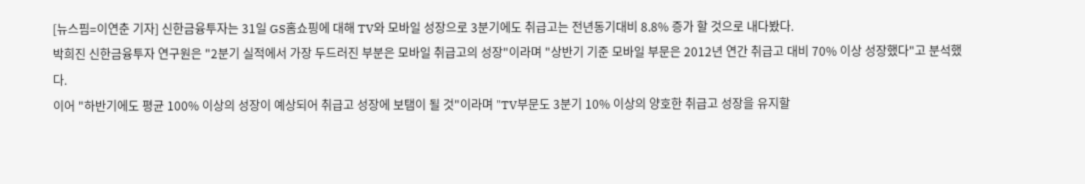[뉴스핌=이연춘 기자] 신한금융투자는 31일 GS홈쇼핑에 대해 TV와 모바일 성장으로 3분기에도 취급고는 전년동기대비 8.8% 증가 할 것으로 내다봤다.
박희진 신한금융투자 연구원은 "2분기 실적에서 가장 두드러진 부분은 모바일 취급고의 성장"이라며 "상반기 기준 모바일 부문은 2012년 연간 취급고 대비 70% 이상 성장했다"고 분석했다.
이어 "하반기에도 평균 100% 이상의 성장이 예상되어 취급고 성장에 보탬이 될 것"이라며 "TV부문도 3분기 10% 이상의 양호한 취급고 성장을 유지할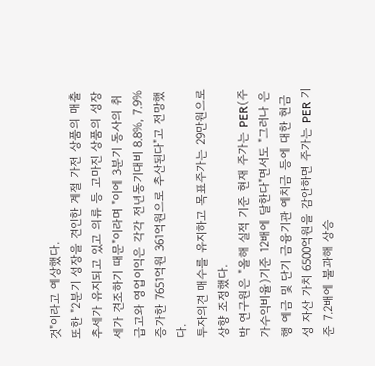것"이라고 예상했다.
또한 "2분기 성장을 견인한 계절 가전 상품의 매출 추세가 유지되고 있고 의류 등 고마진 상품의 성장세가 견조하기 때문"이라며 "이에 3분기 동사의 취급고와 영업이익은 각각 전년동기대비 8.8%, 7.9% 증가한 7651억원 361억원으로 추산된다"고 전망했다.
투자의견 매수를 유지하고 목표주가는 29만원으로 상향 조정했다.
박 연구원은 "올해 실적 기준 현재 주가는 PER(주가수익비율)기준 12배에 달한다"면서도 "그러나 은행 예금 및 단기 금융기관 예치금 등에 대한 현금성 자산 가치 6500억원을 감안하면 주가는 PER 기준 7.2배에 불과해 상승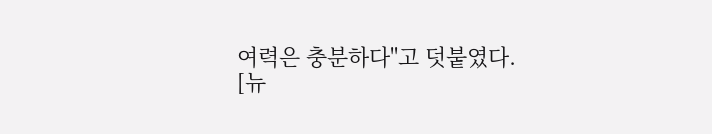여력은 충분하다"고 덧붙였다.
[뉴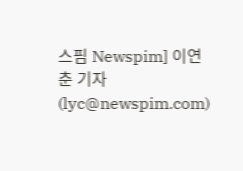스핌 Newspim] 이연춘 기자 (lyc@newspim.com)